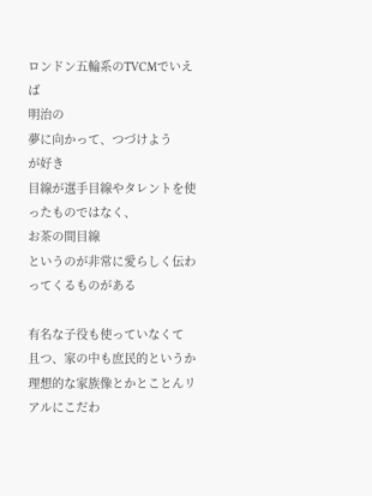ロンドン五輪系のTVCMでいえば
明治の
夢に向かって、つづけよう
が好き
目線が選手目線やタレントを使ったものではなく、
お茶の間目線
というのが非常に愛らしく伝わってくるものがある

有名な子役も使っていなくて
且つ、家の中も庶民的というか
理想的な家族像とかとことんリアルにこだわ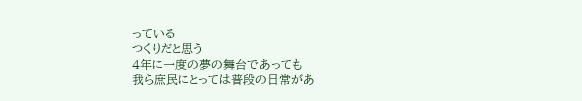っている
つくりだと思う
4年に一度の夢の舞台であっても
我ら庶民にとっては普段の日常があ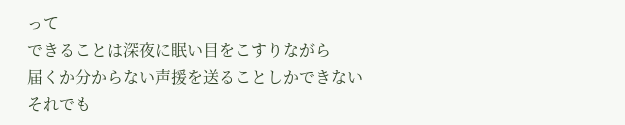って
できることは深夜に眠い目をこすりながら
届くか分からない声援を送ることしかできない
それでも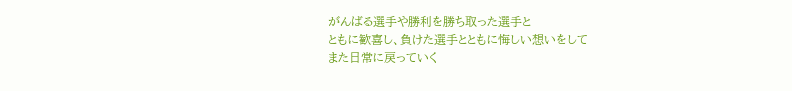がんばる選手や勝利を勝ち取った選手と
ともに歓喜し、負けた選手とともに悔しい想いをして
また日常に戻っていく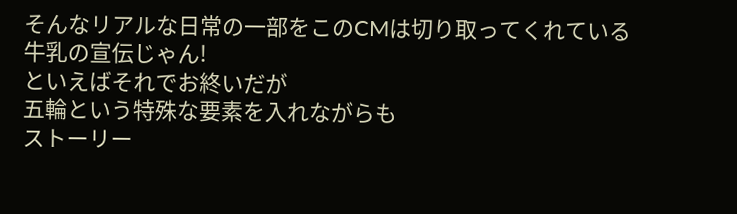そんなリアルな日常の一部をこのCMは切り取ってくれている
牛乳の宣伝じゃん!
といえばそれでお終いだが
五輪という特殊な要素を入れながらも
ストーリー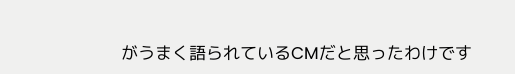がうまく語られているCMだと思ったわけです